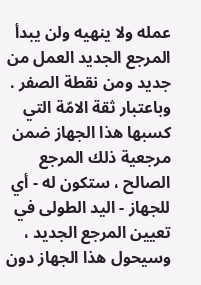عمله ولا ينهيه ولن يبدأ المرجع الجديد العمل من جديد ومن نقطة الصفر .
وباعتبار ثقة الامّة التي كسبها هذا الجهاز ضمن مرجعية ذلك المرجع الصالح ، ستكون له - أي للجهاز - اليد الطولى في تعيين المرجع الجديد ، وسيحول هذا الجهاز دون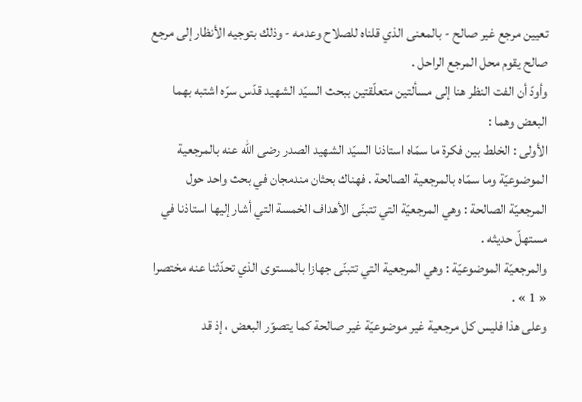تعيين مرجع غير صالح - بالمعنى الذي قلناه للصلاح وعدمه - وذلك بتوجيه الأنظار إلى مرجع صالح يقوم محل المرجع الراحل .
وأودّ أن الفت النظر هنا إلى مسألتين متعلّقتين ببحث السيّد الشهيد قدّس سرّه اشتبه بهما البعض وهما :
الأولى : الخلط بين فكرة ما سمّاه استاذنا السيّد الشهيد الصدر رضى اللّه عنه بالمرجعية الموضوعيّة وما سمّاه بالمرجعية الصالحة . فهناك بحثان مندمجان في بحث واحد حول المرجعيّة الصالحة : وهي المرجعيّة التي تتبنّى الأهداف الخمسة التي أشار إليها استاذنا في مستهلّ حديثه .
والمرجعيّة الموضوعيّة : وهي المرجعية التي تتبنّى جهازا بالمستوى الذي تحدّثنا عنه مختصرا « 1 » .
وعلى هذا فليس كل مرجعية غير موضوعيّة غير صالحة كما يتصوّر البعض ، إذ قد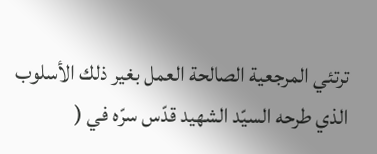ترتئي المرجعية الصالحة العمل بغير ذلك الأسلوب الذي طرحه السيّد الشهيد قدّس سرّه في (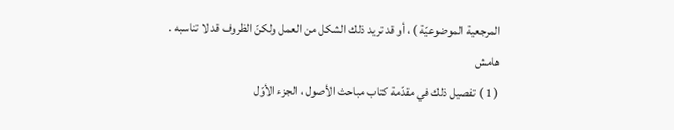المرجعية الموضوعيّة ) ، أو قد تريد ذلك الشكل من العمل ولكنّ الظروف قد لا تناسبه .
هامش
( 1 ) تفصيل ذلك في مقدّمة كتاب مباحث الأصول ، الجزء الأوّل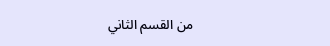من القسم الثاني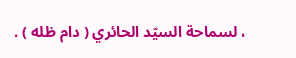، لسماحة السيّد الحائري ( دام ظله ) .